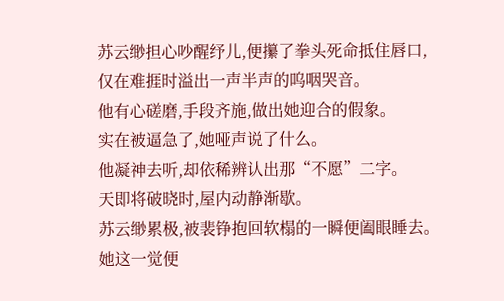苏云缈担心吵醒纾儿,便攥了拳头死命抵住唇口,仅在难捱时溢出一声半声的呜咽哭音。
他有心磋磨,手段齐施,做出她迎合的假象。
实在被逼急了,她哑声说了什么。
他凝神去听,却依稀辨认出那“不愿”二字。
天即将破晓时,屋内动静渐歇。
苏云缈累极,被裴铮抱回软榻的一瞬便阖眼睡去。
她这一觉便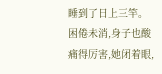睡到了日上三竿。
困倦未消,身子也酸痛得厉害,她闭着眼,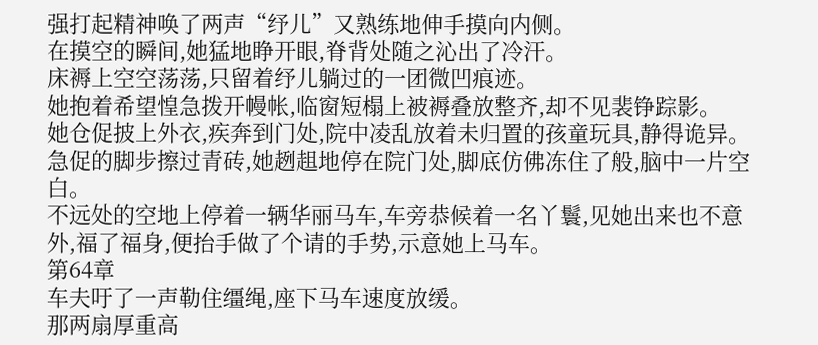强打起精神唤了两声“纾儿”又熟练地伸手摸向内侧。
在摸空的瞬间,她猛地睁开眼,脊背处随之沁出了冷汗。
床褥上空空荡荡,只留着纾儿躺过的一团微凹痕迹。
她抱着希望惶急拨开幔帐,临窗短榻上被褥叠放整齐,却不见裴铮踪影。
她仓促披上外衣,疾奔到门处,院中凌乱放着未归置的孩童玩具,静得诡异。
急促的脚步擦过青砖,她趔趄地停在院门处,脚底仿佛冻住了般,脑中一片空白。
不远处的空地上停着一辆华丽马车,车旁恭候着一名丫鬟,见她出来也不意外,福了福身,便抬手做了个请的手势,示意她上马车。
第64章
车夫吁了一声勒住缰绳,座下马车速度放缓。
那两扇厚重高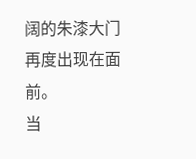阔的朱漆大门再度出现在面前。
当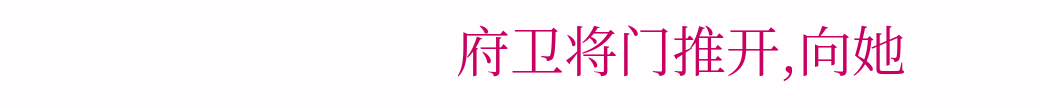府卫将门推开,向她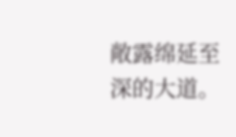敞露绵延至深的大道。